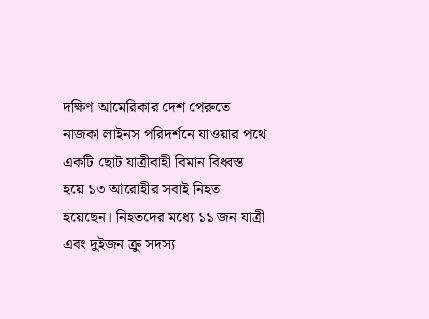দক্ষিণ আমেরিকার দেশ পেরুতে নাজকা লাইনস পরিদর্শনে যাওয়ার পথে একটি ছোট যাত্রীবাহী বিমান বিধ্বস্ত হয়ে ১৩ আরোহীর সবাই নিহত হয়েছেন। নিহতদের মধ্যে ১১ জন যাত্রী এবং দুইজন ক্রু সদস্য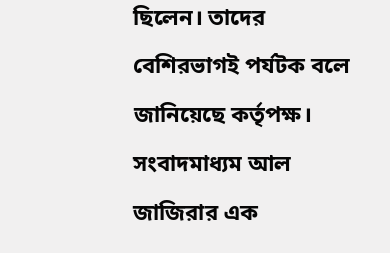ছিলেন। তাদের বেশিরভাগই পর্যটক বলে জানিয়েছে কর্তৃপক্ষ।
সংবাদমাধ্যম আল জাজিরার এক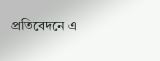প্রতিবেদনে এ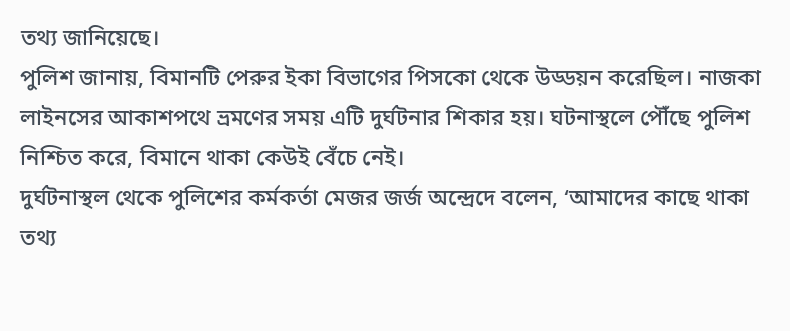তথ্য জানিয়েছে।
পুলিশ জানায়, বিমানটি পেরুর ইকা বিভাগের পিসকো থেকে উড্ডয়ন করেছিল। নাজকা লাইনসের আকাশপথে ভ্রমণের সময় এটি দুর্ঘটনার শিকার হয়। ঘটনাস্থলে পৌঁছে পুলিশ নিশ্চিত করে, বিমানে থাকা কেউই বেঁচে নেই।
দুর্ঘটনাস্থল থেকে পুলিশের কর্মকর্তা মেজর জর্জ অন্দ্রেদে বলেন, ‘আমাদের কাছে থাকা তথ্য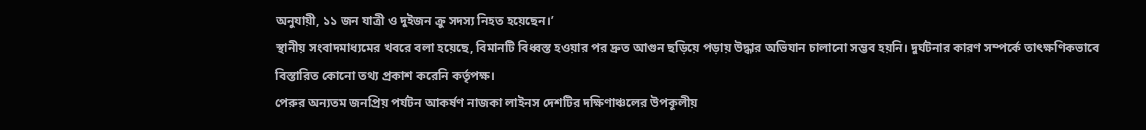অনুযায়ী, ১১ জন যাত্রী ও দুইজন ক্রু সদস্য নিহত হয়েছেন।’
স্থানীয় সংবাদমাধ্যমের খবরে বলা হয়েছে, বিমানটি বিধ্বস্ত হওয়ার পর দ্রুত আগুন ছড়িয়ে পড়ায় উদ্ধার অভিযান চালানো সম্ভব হয়নি। দুর্ঘটনার কারণ সম্পর্কে তাৎক্ষণিকভাবে বিস্তারিত কোনো তথ্য প্রকাশ করেনি কর্তৃপক্ষ।
পেরুর অন্যতম জনপ্রিয় পর্যটন আকর্ষণ নাজকা লাইনস দেশটির দক্ষিণাঞ্চলের উপকূলীয়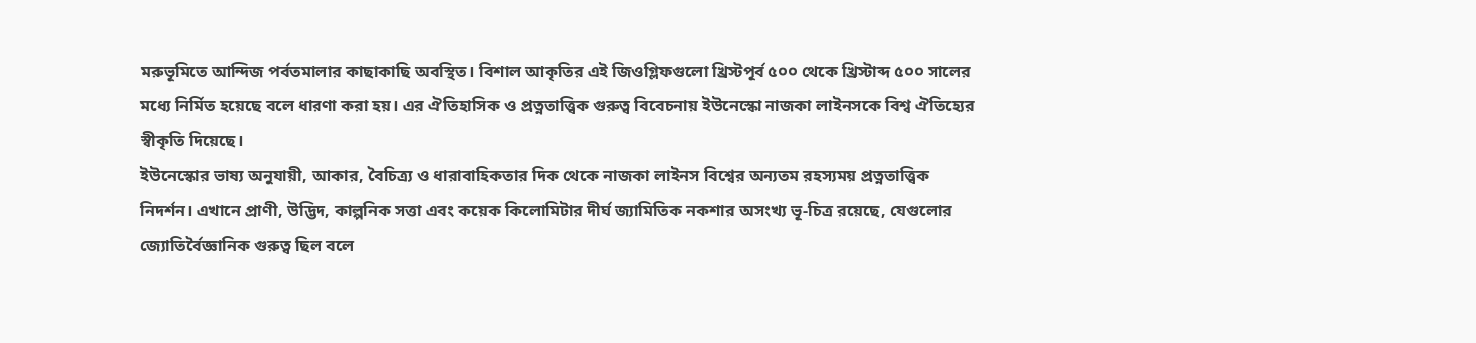মরুভূমিতে আন্দিজ পর্বতমালার কাছাকাছি অবস্থিত। বিশাল আকৃতির এই জিওগ্লিফগুলো খ্রিস্টপূর্ব ৫০০ থেকে খ্রিস্টাব্দ ৫০০ সালের মধ্যে নির্মিত হয়েছে বলে ধারণা করা হয়। এর ঐতিহাসিক ও প্রত্নতাত্ত্বিক গুরুত্ব বিবেচনায় ইউনেস্কো নাজকা লাইনসকে বিশ্ব ঐতিহ্যের স্বীকৃতি দিয়েছে।
ইউনেস্কোর ভাষ্য অনুযায়ী, আকার, বৈচিত্র্য ও ধারাবাহিকতার দিক থেকে নাজকা লাইনস বিশ্বের অন্যতম রহস্যময় প্রত্নতাত্ত্বিক নিদর্শন। এখানে প্রাণী, উদ্ভিদ, কাল্পনিক সত্তা এবং কয়েক কিলোমিটার দীর্ঘ জ্যামিতিক নকশার অসংখ্য ভূ-চিত্র রয়েছে, যেগুলোর জ্যোতির্বৈজ্ঞানিক গুরুত্ব ছিল বলে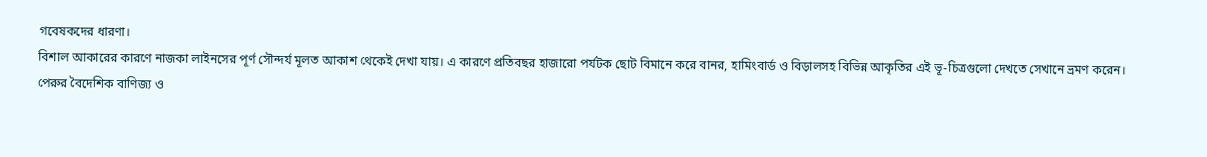গবেষকদের ধারণা।
বিশাল আকারের কারণে নাজকা লাইনসের পূর্ণ সৌন্দর্য মূলত আকাশ থেকেই দেখা যায়। এ কারণে প্রতিবছর হাজারো পর্যটক ছোট বিমানে করে বানর, হামিংবার্ড ও বিড়ালসহ বিভিন্ন আকৃতির এই ভূ-চিত্রগুলো দেখতে সেখানে ভ্রমণ করেন।
পেরুর বৈদেশিক বাণিজ্য ও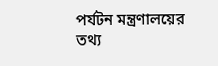পর্যটন মন্ত্রণালয়ের তথ্য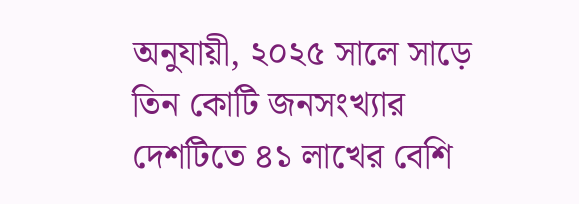অনুযায়ী, ২০২৫ সালে সাড়ে তিন কোটি জনসংখ্যার দেশটিতে ৪১ লাখের বেশি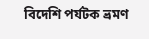বিদেশি পর্যটক ভ্রমণ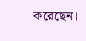করেছেন।